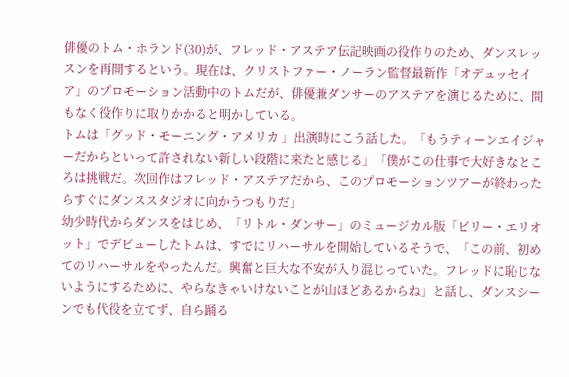俳優のトム・ホランド(30)が、フレッド・アステア伝記映画の役作りのため、ダンスレッスンを再開するという。現在は、クリストファー・ノーラン監督最新作「オデュッセイア」のプロモーション活動中のトムだが、俳優兼ダンサーのアステアを演じるために、間もなく役作りに取りかかると明かしている。
トムは「グッド・モーニング・アメリカ 」出演時にこう話した。「もうティーンエイジャーだからといって許されない新しい段階に来たと感じる」「僕がこの仕事で大好きなところは挑戦だ。次回作はフレッド・アステアだから、このプロモーションツアーが終わったらすぐにダンススタジオに向かうつもりだ」
幼少時代からダンスをはじめ、「リトル・ダンサー」のミュージカル版「ビリー・エリオット」でデビューしたトムは、すでにリハーサルを開始しているそうで、「この前、初めてのリハーサルをやったんだ。興奮と巨大な不安が入り混じっていた。フレッドに恥じないようにするために、やらなきゃいけないことが山ほどあるからね」と話し、ダンスシーンでも代役を立てず、自ら踊る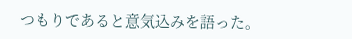つもりであると意気込みを語った。